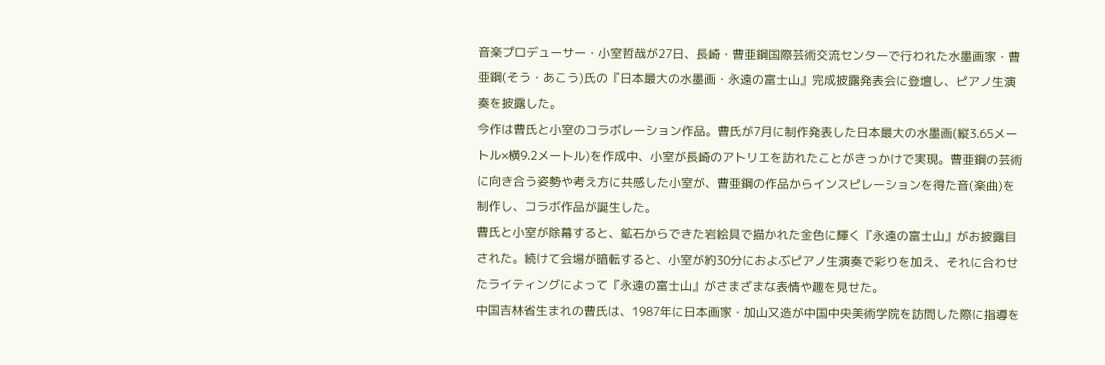音楽プロデューサー・小室哲哉が27日、長崎・曹亜鋼国際芸術交流センターで行われた水墨画家・曹亜鋼(そう・あこう)氏の『日本最大の水墨画・永遠の富士山』完成披露発表会に登壇し、ピアノ生演奏を披露した。
今作は曹氏と小室のコラボレーション作品。曹氏が7月に制作発表した日本最大の水墨画(縦3.65メートル×横9.2メートル)を作成中、小室が長崎のアトリエを訪れたことがきっかけで実現。曹亜鋼の芸術に向き合う姿勢や考え方に共感した小室が、曹亜鋼の作品からインスピレーションを得た音(楽曲)を制作し、コラボ作品が誕生した。
曹氏と小室が除幕すると、鉱石からできた岩絵具で描かれた金色に輝く『永遠の富士山』がお披露目された。続けて会場が暗転すると、小室が約30分におよぶピアノ生演奏で彩りを加え、それに合わせたライティングによって『永遠の富士山』がさまざまな表情や趣を見せた。
中国吉林省生まれの曹氏は、1987年に日本画家・加山又造が中国中央美術学院を訪問した際に指導を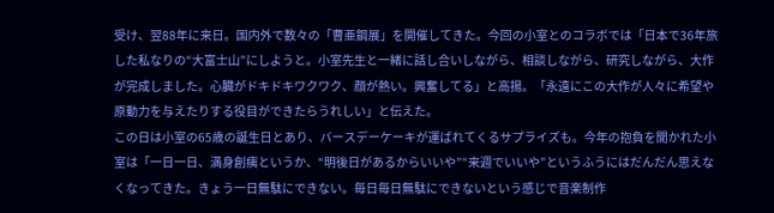受け、翌88年に来日。国内外で数々の「曹亜鋼展」を開催してきた。今回の小室とのコラボでは「日本で36年旅した私なりの“大富士山”にしようと。小室先生と一緒に話し合いしながら、相談しながら、研究しながら、大作が完成しました。心臓がドキドキワクワク、顔が熱い。興奮してる」と高揚。「永遠にこの大作が人々に希望や原動力を与えたりする役目ができたらうれしい」と伝えた。
この日は小室の65歳の誕生日とあり、バースデーケーキが運ばれてくるサプライズも。今年の抱負を聞かれた小室は「一日一日、満身創痍というか、“明後日があるからいいや”“来週でいいや”というふうにはだんだん思えなくなってきた。きょう一日無駄にできない。毎日毎日無駄にできないという感じで音楽制作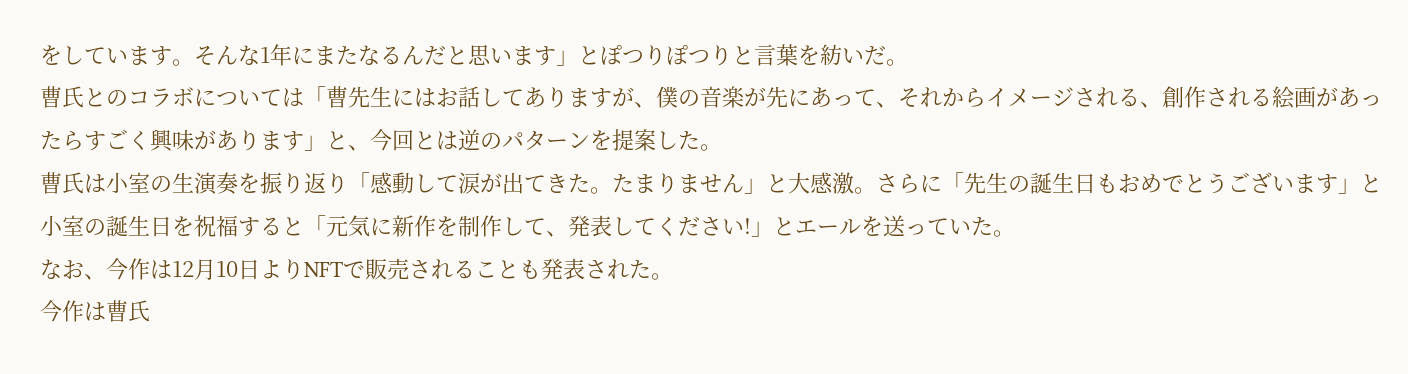をしています。そんな1年にまたなるんだと思います」とぽつりぽつりと言葉を紡いだ。
曹氏とのコラボについては「曹先生にはお話してありますが、僕の音楽が先にあって、それからイメージされる、創作される絵画があったらすごく興味があります」と、今回とは逆のパターンを提案した。
曹氏は小室の生演奏を振り返り「感動して涙が出てきた。たまりません」と大感激。さらに「先生の誕生日もおめでとうございます」と小室の誕生日を祝福すると「元気に新作を制作して、発表してください!」とエールを送っていた。
なお、今作は12月10日よりNFTで販売されることも発表された。
今作は曹氏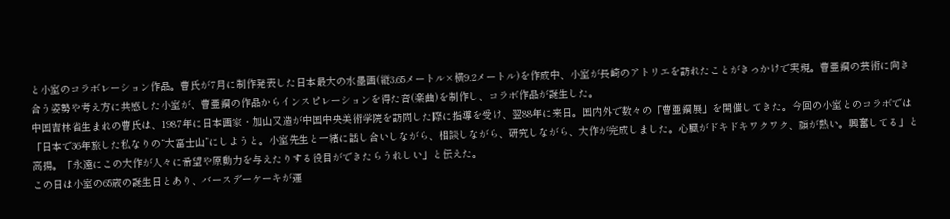と小室のコラボレーション作品。曹氏が7月に制作発表した日本最大の水墨画(縦3.65メートル×横9.2メートル)を作成中、小室が長崎のアトリエを訪れたことがきっかけで実現。曹亜鋼の芸術に向き合う姿勢や考え方に共感した小室が、曹亜鋼の作品からインスピレーションを得た音(楽曲)を制作し、コラボ作品が誕生した。
中国吉林省生まれの曹氏は、1987年に日本画家・加山又造が中国中央美術学院を訪問した際に指導を受け、翌88年に来日。国内外で数々の「曹亜鋼展」を開催してきた。今回の小室とのコラボでは「日本で36年旅した私なりの“大富士山”にしようと。小室先生と一緒に話し合いしながら、相談しながら、研究しながら、大作が完成しました。心臓がドキドキワクワク、顔が熱い。興奮してる」と高揚。「永遠にこの大作が人々に希望や原動力を与えたりする役目ができたらうれしい」と伝えた。
この日は小室の65歳の誕生日とあり、バースデーケーキが運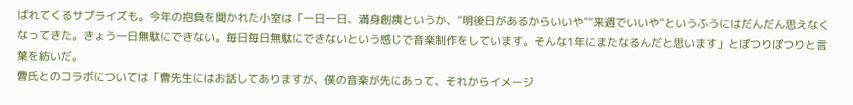ばれてくるサプライズも。今年の抱負を聞かれた小室は「一日一日、満身創痍というか、“明後日があるからいいや”“来週でいいや”というふうにはだんだん思えなくなってきた。きょう一日無駄にできない。毎日毎日無駄にできないという感じで音楽制作をしています。そんな1年にまたなるんだと思います」とぽつりぽつりと言葉を紡いだ。
曹氏とのコラボについては「曹先生にはお話してありますが、僕の音楽が先にあって、それからイメージ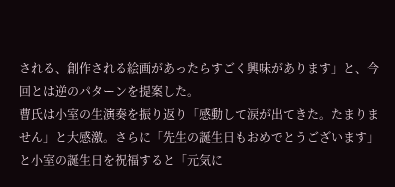される、創作される絵画があったらすごく興味があります」と、今回とは逆のパターンを提案した。
曹氏は小室の生演奏を振り返り「感動して涙が出てきた。たまりません」と大感激。さらに「先生の誕生日もおめでとうございます」と小室の誕生日を祝福すると「元気に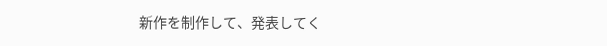新作を制作して、発表してく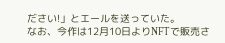ださい!」とエールを送っていた。
なお、今作は12月10日よりNFTで販売さ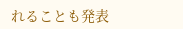れることも発表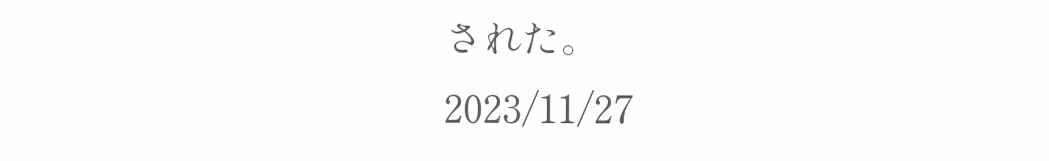された。
2023/11/27